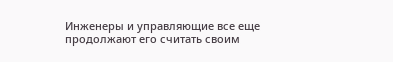Инженеры и управляющие все еще продолжают его считать своим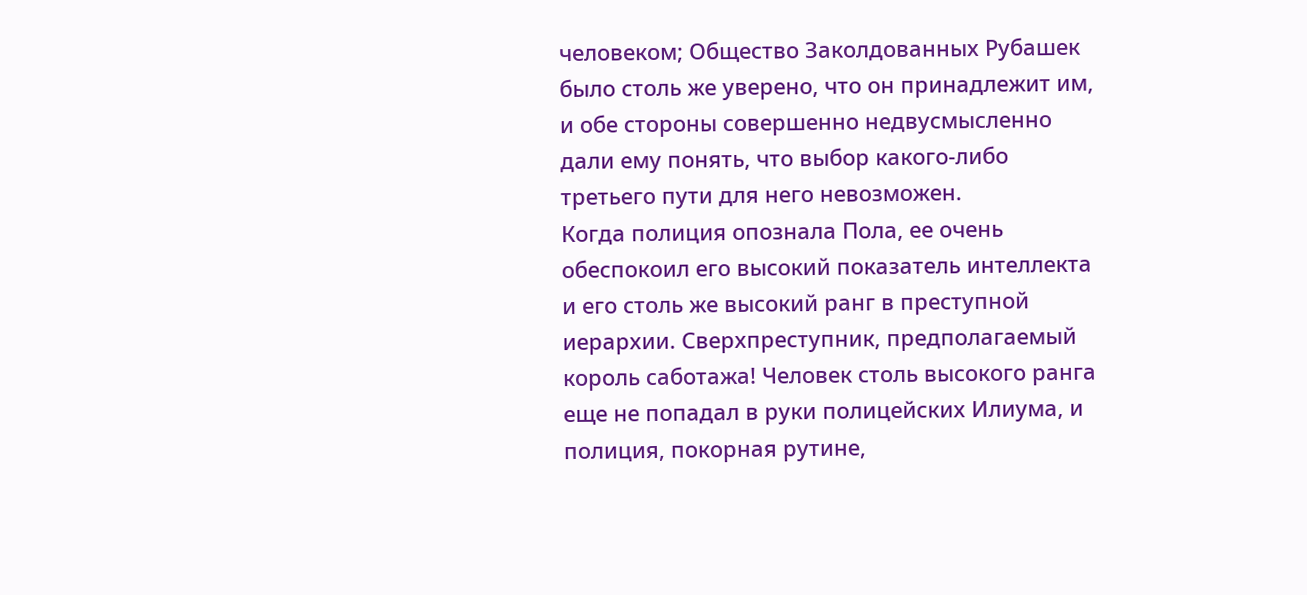человеком; Общество Заколдованных Рубашек было столь же уверено, что он принадлежит им, и обе стороны совершенно недвусмысленно дали ему понять, что выбор какого-либо третьего пути для него невозможен.
Когда полиция опознала Пола, ее очень обеспокоил его высокий показатель интеллекта и его столь же высокий ранг в преступной иерархии. Сверхпреступник, предполагаемый король саботажа! Человек столь высокого ранга еще не попадал в руки полицейских Илиума, и полиция, покорная рутине,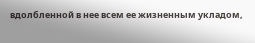вдолбленной в нее всем ее жизненным укладом,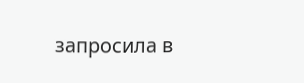запросила в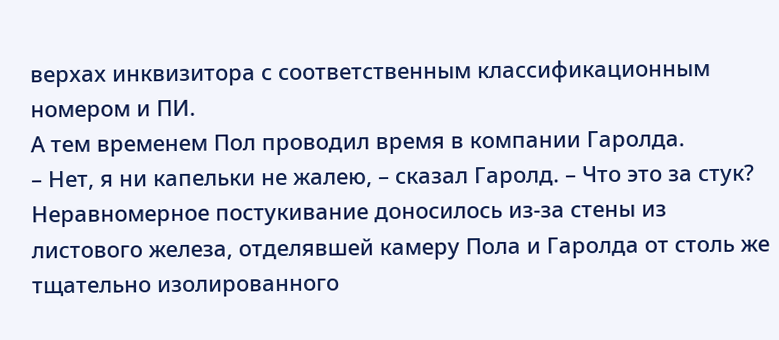верхах инквизитора с соответственным классификационным номером и ПИ.
А тем временем Пол проводил время в компании Гаролда.
– Нет, я ни капельки не жалею, – сказал Гаролд. – Что это за стук?
Неравномерное постукивание доносилось из-за стены из листового железа, отделявшей камеру Пола и Гаролда от столь же тщательно изолированного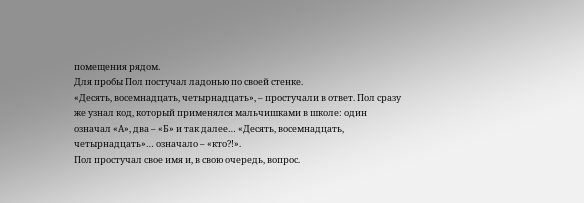помещения рядом.
Для пробы Пол постучал ладонью по своей стенке.
«Десять, восемнадцать, четырнадцать», – простучали в ответ. Пол сразу же узнал код, который применялся мальчишками в школе: один означал «А», два – «Б» и так далее… «Десять, восемнадцать, четырнадцать»… означало – «кто?!».
Пол простучал свое имя и, в свою очередь, вопрос.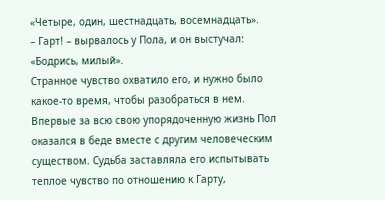«Четыре, один, шестнадцать, восемнадцать».
– Гарт! – вырвалось у Пола, и он выстучал: «Бодрись, милый».
Странное чувство охватило его, и нужно было какое-то время, чтобы разобраться в нем. Впервые за всю свою упорядоченную жизнь Пол оказался в беде вместе с другим человеческим существом. Судьба заставляла его испытывать теплое чувство по отношению к Гарту,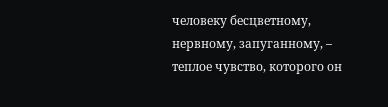человеку бесцветному, нервному, запуганному, – теплое чувство, которого он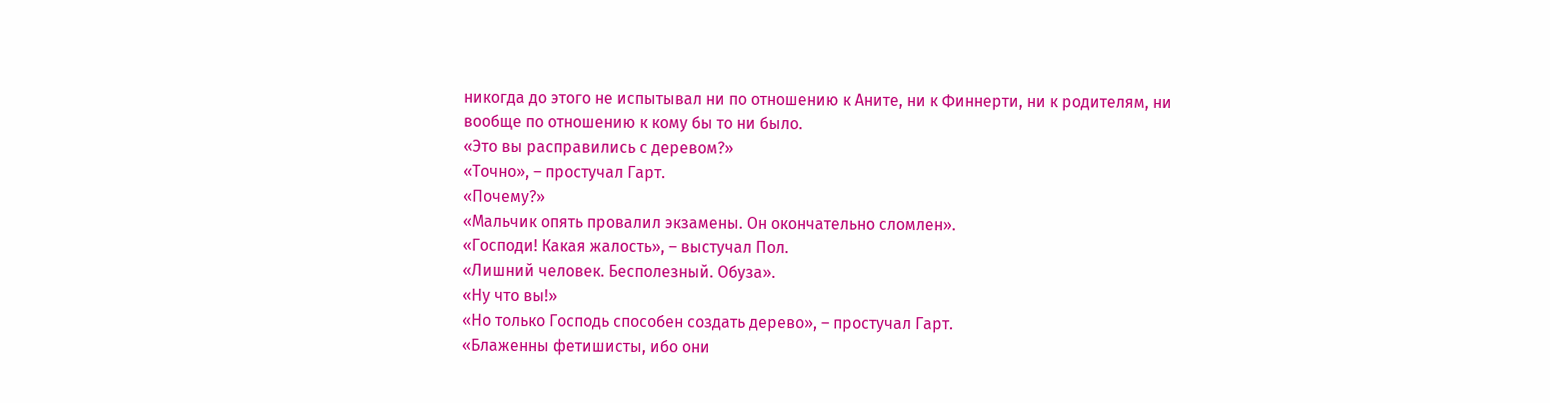никогда до этого не испытывал ни по отношению к Аните, ни к Финнерти, ни к родителям, ни вообще по отношению к кому бы то ни было.
«Это вы расправились с деревом?»
«Точно», – простучал Гарт.
«Почему?»
«Мальчик опять провалил экзамены. Он окончательно сломлен».
«Господи! Какая жалость», – выстучал Пол.
«Лишний человек. Бесполезный. Обуза».
«Ну что вы!»
«Но только Господь способен создать дерево», – простучал Гарт.
«Блаженны фетишисты, ибо они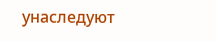унаследуют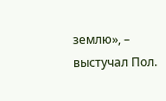землю», – выстучал Пол.